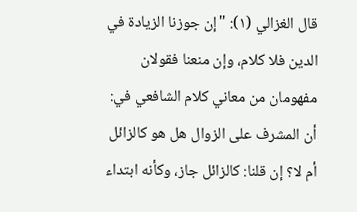قال الغزالي (١): "إن جوزنا الزيادة في الدين فلا كلام، وإن منعنا فقولان مفهومان من معاني كلام الشافعي في: أن المشرف على الزوال هل هو كالزائل أم لا؟ إن قلنا: كالزائل جاز، وكأنه ابتداء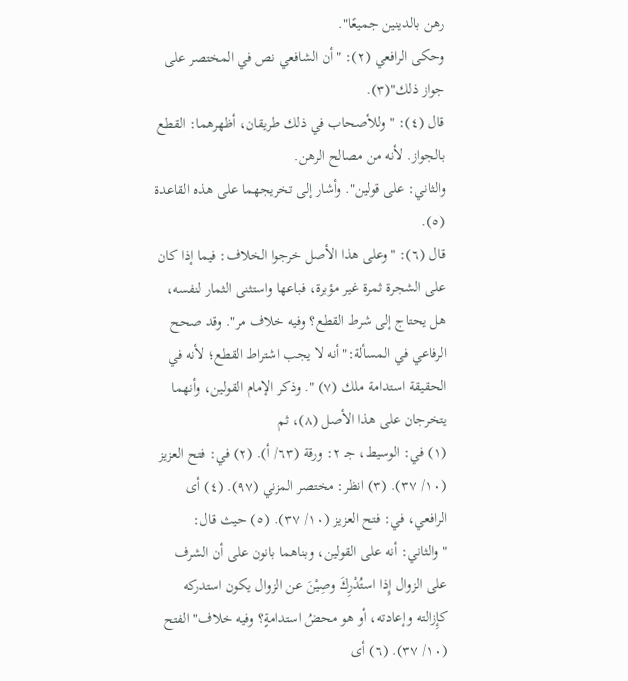رهن بالدينين جميعًا".
وحكى الرافعي (٢): "أن الشافعي نص في المختصر على جواز ذلك"(٣).
قال (٤): "وللأصحاب في ذلك طريقان، أظهرهما: القطع بالجواز. لأنه من مصالح الرهن.
والثاني: على قولين". وأشار إلى تخريجهما على هذه القاعدة (٥).
قال (٦): "وعلى هذا الأصل خرجوا الخلاف: فيما إذا كان على الشجرة ثمرة غير مؤبرة، فباعها واستثنى الثمار لنفسه، هل يحتاج إلى شرط القطع؟ وفيه خلاف مر". وقد صحح الرفاعي في المسألة:"أنه لا يجب اشتراط القطع؛ لأنه في الحقيقة استدامة ملك (٧) ". وذكر الإمام القولين، وأنهما يتخرجان على هذا الأصل (٨)، ثم
(١) في: الوسيط، جـ ٢: ورقة (٦٣/ أ). (٢) في: فتح العزيز (١٠/ ٣٧). (٣) انظر: مختصر المزني (٩٧). (٤) أى الرافعي، في: فتح العزيز (١٠/ ٣٧). (٥) حيث قال: "والثاني: أنه على القولين، وبناهما بانون على أن الشرف على الزوال إِذا استُدْرِكَ وصِيْنَ عن الزوال يكون استدركه كإِزالته وإعادته، أو هو محضُ استدامةٍ؟ وفيه خلاف" الفتح (١٠/ ٣٧). (٦) أى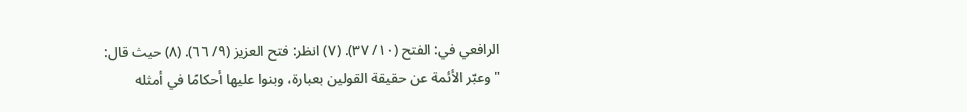الرافعي في: الفتح (١٠/ ٣٧). (٧) انظر: فتح العزيز (٩/ ٦٦). (٨) حيث قال: "وعبّر الأئمة عن حقيقة القولين بعبارة، وبنوا عليها أحكامًا في أمثله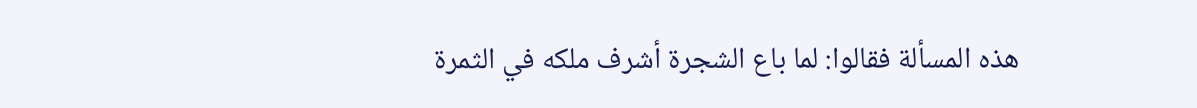هذه المسألة فقالوا: لما باع الشجرة أشرف ملكه في الثمرة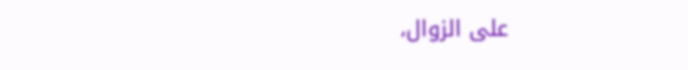على الزوال،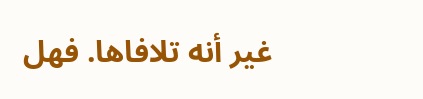غير أنه تلافاها. فهل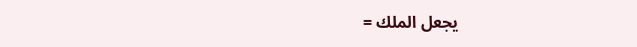يجعل الملك =